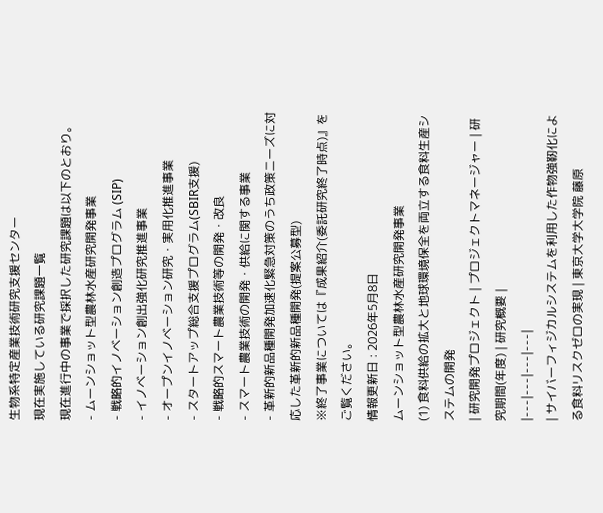生物系特定産業技術研究支援センター
現在実施している研究課題一覧
現在進行中の事業で採択した研究課題は以下のとおり。
- ムーンショット型農林水産研究開発事業
- 戦略的イノベーション創造プログラム (SIP)
- イノベーション創出強化研究推進事業
- オープンイノベーション研究・実用化推進事業
- スタートアップ総合支援プログラム(SBIR支援)
- 戦略的スマート農業技術等の開発・改良
- スマート農業技術の開発・供給に関する事業
- 革新的新品種開発加速化緊急対策のうち政策ニーズに対応した革新的新品種開発(提案公募型)
※終了事業については『成果紹介(委託研究終了時点)』をご覧ください。
情報更新日 : 2026年5月8日
ムーンショット型農林水産研究開発事業
(1) 食料供給の拡大と地球環境保全を両立する食料生産システムの開発
| 研究開発プロジェクト | プロジェクトマネージャー | 研究期間(年度) | 研究概要 |
|---|---|---|---|
| サイバーフィジカルシステムを利用した作物強靭化による食料リスクゼロの実現 | 東京大学大学院 藤原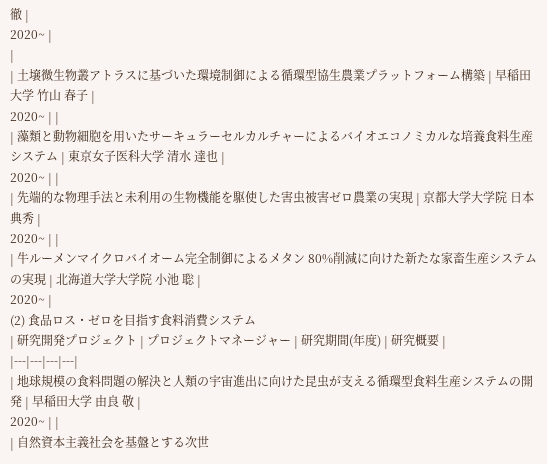徹 |
2020~ |
|
| 土壌微生物叢アトラスに基づいた環境制御による循環型協生農業プラットフォーム構築 | 早稲田大学 竹山 春子 |
2020~ | |
| 藻類と動物細胞を用いたサーキュラーセルカルチャーによるバイオエコノミカルな培養食料生産システム | 東京女子医科大学 清水 達也 |
2020~ | |
| 先端的な物理手法と未利用の生物機能を駆使した害虫被害ゼロ農業の実現 | 京都大学大学院 日本 典秀 |
2020~ | |
| 牛ルーメンマイクロバイオーム完全制御によるメタン 80%削減に向けた新たな家畜生産システムの実現 | 北海道大学大学院 小池 聡 |
2020~ |
(2) 食品ロス・ゼロを目指す食料消費システム
| 研究開発プロジェクト | プロジェクトマネージャー | 研究期間(年度) | 研究概要 |
|---|---|---|---|
| 地球規模の食料問題の解決と人類の宇宙進出に向けた昆虫が支える循環型食料生産システムの開発 | 早稲田大学 由良 敬 |
2020~ | |
| 自然資本主義社会を基盤とする次世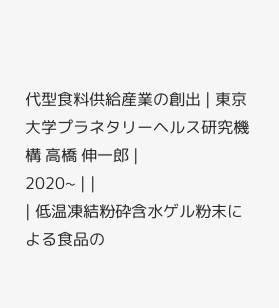代型食料供給産業の創出 | 東京大学プラネタリーヘルス研究機構 高橋 伸一郎 |
2020~ | |
| 低温凍結粉砕含水ゲル粉末による食品の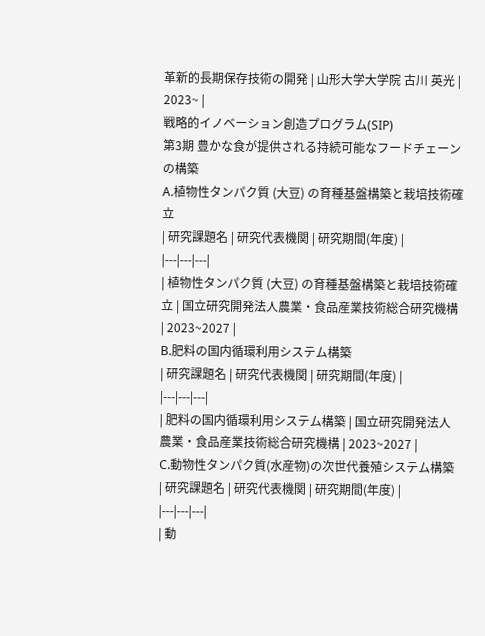革新的長期保存技術の開発 | 山形大学大学院 古川 英光 |
2023~ |
戦略的イノベーション創造プログラム(SIP)
第3期 豊かな食が提供される持続可能なフードチェーンの構築
A.植物性タンパク質 (大豆) の育種基盤構築と栽培技術確立
| 研究課題名 | 研究代表機関 | 研究期間(年度) |
|---|---|---|
| 植物性タンパク質 (大豆) の育種基盤構築と栽培技術確立 | 国立研究開発法人農業・食品産業技術総合研究機構 | 2023~2027 |
B.肥料の国内循環利用システム構築
| 研究課題名 | 研究代表機関 | 研究期間(年度) |
|---|---|---|
| 肥料の国内循環利用システム構築 | 国立研究開発法人農業・食品産業技術総合研究機構 | 2023~2027 |
C.動物性タンパク質(水産物)の次世代養殖システム構築
| 研究課題名 | 研究代表機関 | 研究期間(年度) |
|---|---|---|
| 動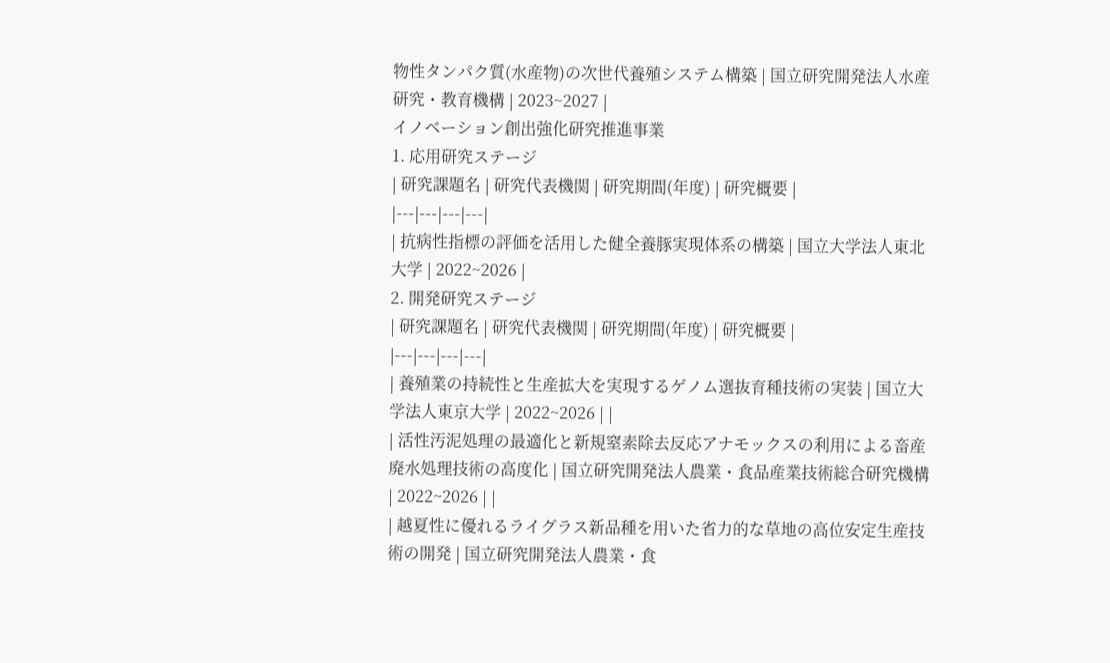物性タンパク質(水産物)の次世代養殖システム構築 | 国立研究開発法人水産研究・教育機構 | 2023~2027 |
イノベーション創出強化研究推進事業
1. 応用研究ステージ
| 研究課題名 | 研究代表機関 | 研究期間(年度) | 研究概要 |
|---|---|---|---|
| 抗病性指標の評価を活用した健全養豚実現体系の構築 | 国立大学法人東北大学 | 2022~2026 |
2. 開発研究ステージ
| 研究課題名 | 研究代表機関 | 研究期間(年度) | 研究概要 |
|---|---|---|---|
| 養殖業の持続性と生産拡大を実現するゲノム選抜育種技術の実装 | 国立大学法人東京大学 | 2022~2026 | |
| 活性汚泥処理の最適化と新規窒素除去反応アナモックスの利用による畜産廃水処理技術の高度化 | 国立研究開発法人農業・食品産業技術総合研究機構 | 2022~2026 | |
| 越夏性に優れるライグラス新品種を用いた省力的な草地の高位安定生産技術の開発 | 国立研究開発法人農業・食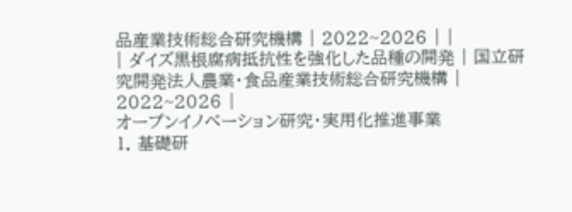品産業技術総合研究機構 | 2022~2026 | |
| ダイズ黒根腐病抵抗性を強化した品種の開発 | 国立研究開発法人農業・食品産業技術総合研究機構 | 2022~2026 |
オープンイノベーション研究・実用化推進事業
1. 基礎研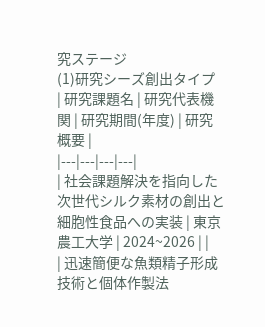究ステージ
(1)研究シーズ創出タイプ
| 研究課題名 | 研究代表機関 | 研究期間(年度) | 研究概要 |
|---|---|---|---|
| 社会課題解決を指向した次世代シルク素材の創出と細胞性食品への実装 | 東京農工大学 | 2024~2026 | |
| 迅速簡便な魚類精子形成技術と個体作製法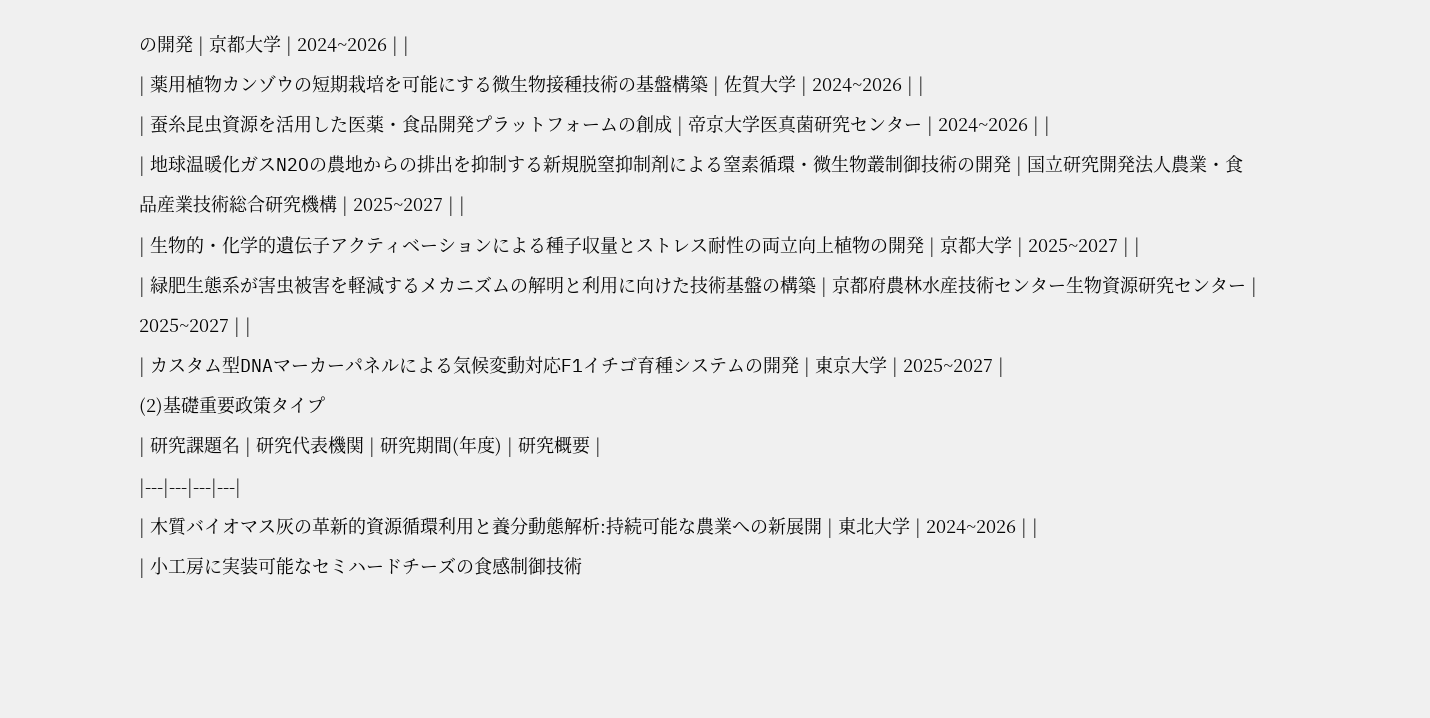の開発 | 京都大学 | 2024~2026 | |
| 薬用植物カンゾウの短期栽培を可能にする微生物接種技術の基盤構築 | 佐賀大学 | 2024~2026 | |
| 蚕糸昆虫資源を活用した医薬・食品開発プラットフォームの創成 | 帝京大学医真菌研究センター | 2024~2026 | |
| 地球温暖化ガスN2Oの農地からの排出を抑制する新規脱窒抑制剤による窒素循環・微生物叢制御技術の開発 | 国立研究開発法人農業・食品産業技術総合研究機構 | 2025~2027 | |
| 生物的・化学的遺伝子アクティベーションによる種子収量とストレス耐性の両立向上植物の開発 | 京都大学 | 2025~2027 | |
| 緑肥生態系が害虫被害を軽減するメカニズムの解明と利用に向けた技術基盤の構築 | 京都府農林水産技術センター生物資源研究センター | 2025~2027 | |
| カスタム型DNAマーカーパネルによる気候変動対応F1イチゴ育種システムの開発 | 東京大学 | 2025~2027 |
(2)基礎重要政策タイプ
| 研究課題名 | 研究代表機関 | 研究期間(年度) | 研究概要 |
|---|---|---|---|
| 木質バイオマス灰の革新的資源循環利用と養分動態解析:持続可能な農業への新展開 | 東北大学 | 2024~2026 | |
| 小工房に実装可能なセミハードチーズの食感制御技術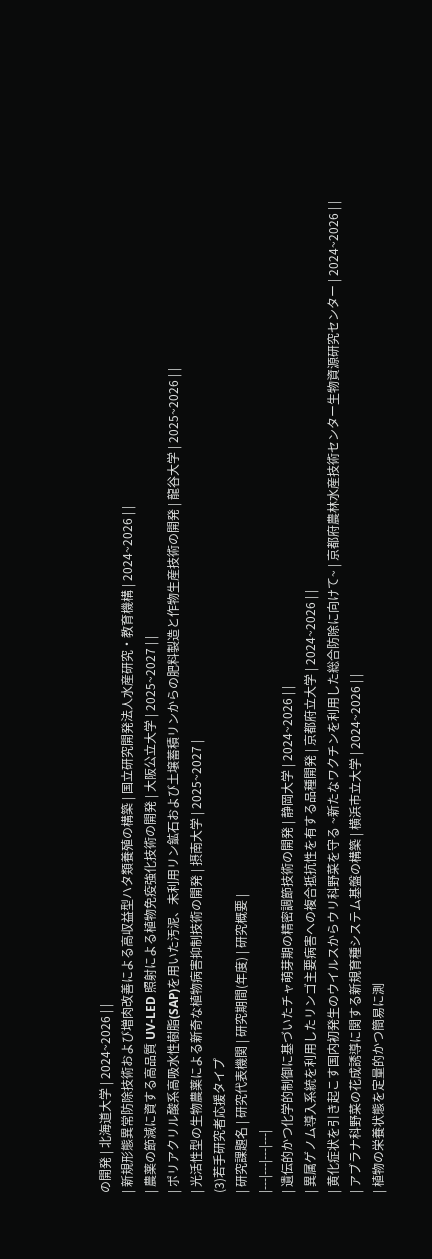の開発 | 北海道大学 | 2024~2026 | |
| 新規形態異常防除技術および増肉改善による高収益型ハタ類養殖の構築 | 国立研究開発法人水産研究・教育機構 | 2024~2026 | |
| 農薬の節減に資する高品質 UV-LED 照射による植物免疫強化技術の開発 | 大阪公立大学 | 2025~2027 | |
| ポリアクリル酸系高吸水性樹脂(SAP)を用いた汚泥、未利用リン鉱石および土壌蓄積リンからの肥料製造と作物生産技術の開発 | 龍谷大学 | 2025~2026 | |
| 光活性型の生物農薬による新奇な植物病害抑制技術の開発 | 摂南大学 | 2025~2027 |
(3)若手研究者応援タイプ
| 研究課題名 | 研究代表機関 | 研究期間(年度) | 研究概要 |
|---|---|---|---|
| 遺伝的かつ化学的制御に基づいたチャ萌芽期の精密調節技術の開発 | 静岡大学 | 2024~2026 | |
| 異属ゲノム導入系統を利用したリンゴ主要病害への複合抵抗性を有する品種開発 | 京都府立大学 | 2024~2026 | |
| 黄化症状を引き起こす国内初発生のウイルスからウリ科野菜を守る ~新たなワクチンを利用した総合防除に向けて~ | 京都府農林水産技術センター生物資源研究センター | 2024~2026 | |
| アブラナ科野菜の花成誘導に関する新規育種システム基盤の構築 | 横浜市立大学 | 2024~2026 | |
| 植物の栄養状態を定量的かつ簡易に測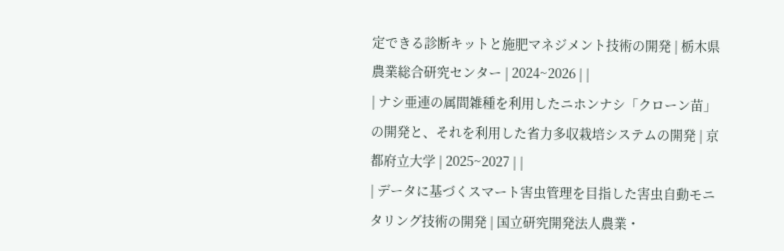定できる診断キットと施肥マネジメント技術の開発 | 栃木県農業総合研究センター | 2024~2026 | |
| ナシ亜連の属間雑種を利用したニホンナシ「クローン苗」の開発と、それを利用した省力多収栽培システムの開発 | 京都府立大学 | 2025~2027 | |
| データに基づくスマート害虫管理を目指した害虫自動モニタリング技術の開発 | 国立研究開発法人農業・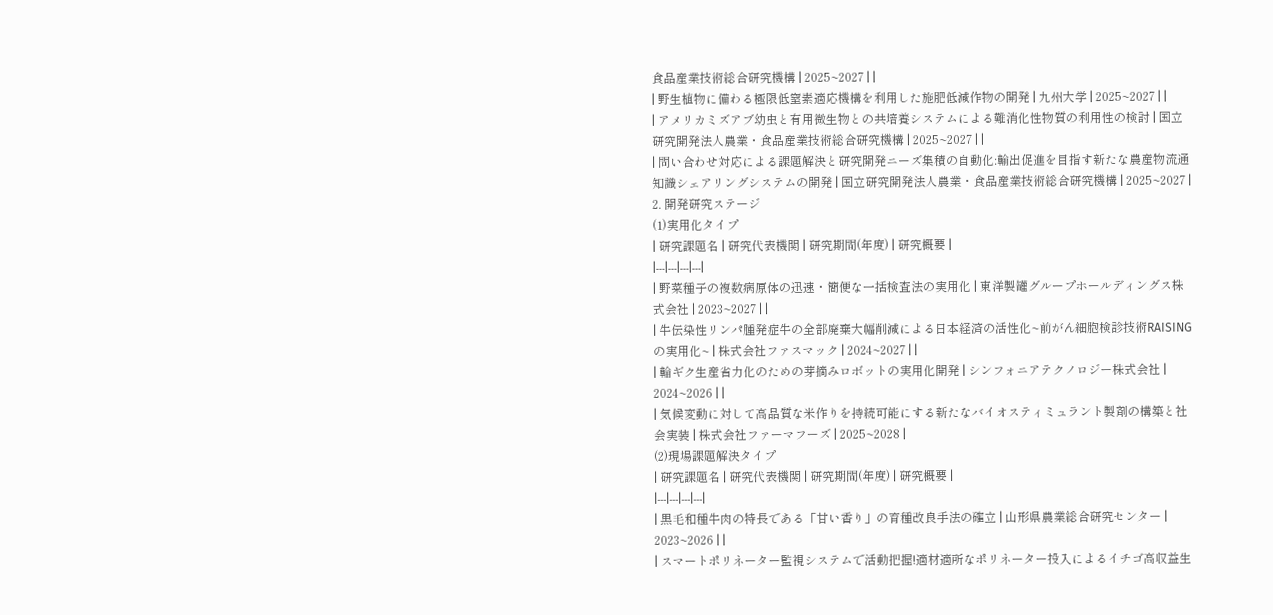食品産業技術総合研究機構 | 2025~2027 | |
| 野生植物に備わる極限低窒素適応機構を利用した施肥低減作物の開発 | 九州大学 | 2025~2027 | |
| アメリカミズアブ幼虫と有用微生物との共培養システムによる難消化性物質の利用性の検討 | 国立研究開発法人農業・食品産業技術総合研究機構 | 2025~2027 | |
| 問い合わせ対応による課題解決と研究開発ニーズ集積の自動化:輸出促進を目指す新たな農産物流通知識シェアリングシステムの開発 | 国立研究開発法人農業・食品産業技術総合研究機構 | 2025~2027 |
2. 開発研究ステージ
(1)実用化タイプ
| 研究課題名 | 研究代表機関 | 研究期間(年度) | 研究概要 |
|---|---|---|---|
| 野菜種子の複数病原体の迅速・簡便な一括検査法の実用化 | 東洋製罐グループホールディングス株式会社 | 2023~2027 | |
| 牛伝染性リンパ腫発症牛の全部廃棄大幅削減による日本経済の活性化~前がん細胞検診技術RAISINGの実用化~ | 株式会社ファスマック | 2024~2027 | |
| 輪ギク生産省力化のための芽摘みロボットの実用化開発 | シンフォニアテクノロジー株式会社 | 2024~2026 | |
| 気候変動に対して高品質な米作りを持続可能にする新たなバイオスティミュラント製剤の構築と社会実装 | 株式会社ファーマフーズ | 2025~2028 |
(2)現場課題解決タイプ
| 研究課題名 | 研究代表機関 | 研究期間(年度) | 研究概要 |
|---|---|---|---|
| 黒毛和種牛肉の特長である「甘い香り」の育種改良手法の確立 | 山形県農業総合研究センター | 2023~2026 | |
| スマートポリネーター監視システムで活動把握!適材適所なポリネーター投入によるイチゴ高収益生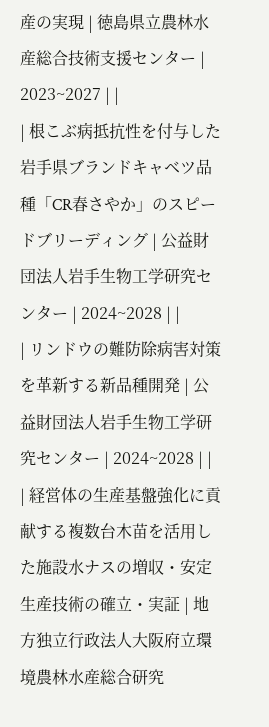産の実現 | 徳島県立農林水産総合技術支援センター | 2023~2027 | |
| 根こぶ病抵抗性を付与した岩手県ブランドキャベツ品種「CR春さやか」のスピードブリーディング | 公益財団法人岩手生物工学研究センター | 2024~2028 | |
| リンドウの難防除病害対策を革新する新品種開発 | 公益財団法人岩手生物工学研究センター | 2024~2028 | |
| 経営体の生産基盤強化に貢献する複数台木苗を活用した施設水ナスの増収・安定生産技術の確立・実証 | 地方独立行政法人大阪府立環境農林水産総合研究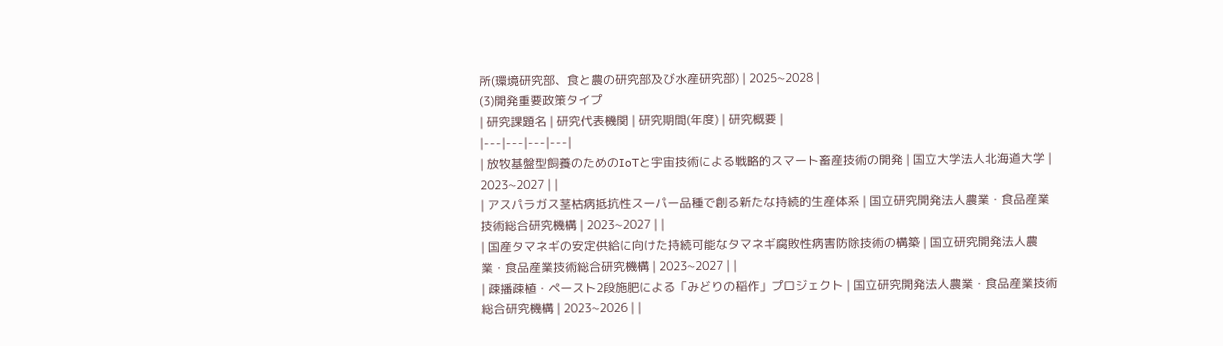所(環境研究部、食と農の研究部及び水産研究部) | 2025~2028 |
(3)開発重要政策タイプ
| 研究課題名 | 研究代表機関 | 研究期間(年度) | 研究概要 |
|---|---|---|---|
| 放牧基盤型飼養のためのIoTと宇宙技術による戦略的スマート畜産技術の開発 | 国立大学法人北海道大学 | 2023~2027 | |
| アスパラガス茎枯病抵抗性スーパー品種で創る新たな持続的生産体系 | 国立研究開発法人農業・食品産業技術総合研究機構 | 2023~2027 | |
| 国産タマネギの安定供給に向けた持続可能なタマネギ腐敗性病害防除技術の構築 | 国立研究開発法人農業・食品産業技術総合研究機構 | 2023~2027 | |
| 疎播疎植・ペースト2段施肥による「みどりの稲作」プロジェクト | 国立研究開発法人農業・食品産業技術総合研究機構 | 2023~2026 | |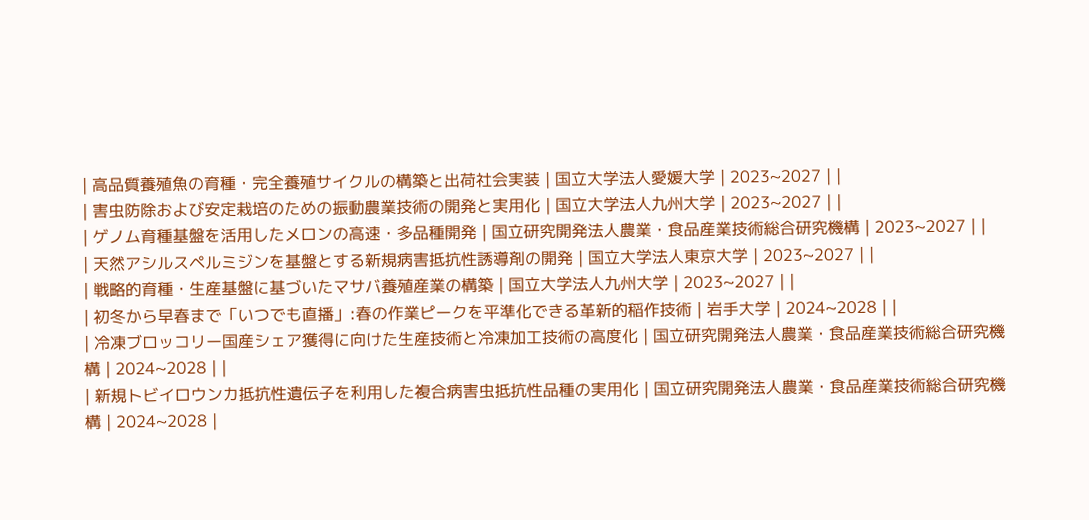| 高品質養殖魚の育種・完全養殖サイクルの構築と出荷社会実装 | 国立大学法人愛媛大学 | 2023~2027 | |
| 害虫防除および安定栽培のための振動農業技術の開発と実用化 | 国立大学法人九州大学 | 2023~2027 | |
| ゲノム育種基盤を活用したメロンの高速・多品種開発 | 国立研究開発法人農業・食品産業技術総合研究機構 | 2023~2027 | |
| 天然アシルスペルミジンを基盤とする新規病害抵抗性誘導剤の開発 | 国立大学法人東京大学 | 2023~2027 | |
| 戦略的育種・生産基盤に基づいたマサバ養殖産業の構築 | 国立大学法人九州大学 | 2023~2027 | |
| 初冬から早春まで「いつでも直播」:春の作業ピークを平準化できる革新的稲作技術 | 岩手大学 | 2024~2028 | |
| 冷凍ブロッコリー国産シェア獲得に向けた生産技術と冷凍加工技術の高度化 | 国立研究開発法人農業・食品産業技術総合研究機構 | 2024~2028 | |
| 新規トビイロウンカ抵抗性遺伝子を利用した複合病害虫抵抗性品種の実用化 | 国立研究開発法人農業・食品産業技術総合研究機構 | 2024~2028 |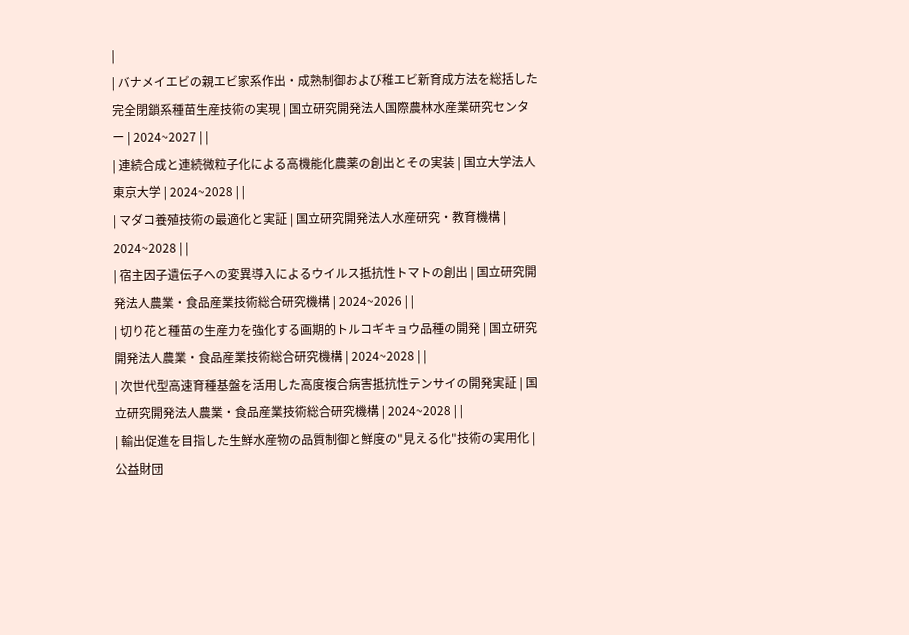|
| バナメイエビの親エビ家系作出・成熟制御および稚エビ新育成方法を総括した完全閉鎖系種苗生産技術の実現 | 国立研究開発法人国際農林水産業研究センター | 2024~2027 | |
| 連続合成と連続微粒子化による高機能化農薬の創出とその実装 | 国立大学法人東京大学 | 2024~2028 | |
| マダコ養殖技術の最適化と実証 | 国立研究開発法人水産研究・教育機構 | 2024~2028 | |
| 宿主因子遺伝子への変異導入によるウイルス抵抗性トマトの創出 | 国立研究開発法人農業・食品産業技術総合研究機構 | 2024~2026 | |
| 切り花と種苗の生産力を強化する画期的トルコギキョウ品種の開発 | 国立研究開発法人農業・食品産業技術総合研究機構 | 2024~2028 | |
| 次世代型高速育種基盤を活用した高度複合病害抵抗性テンサイの開発実証 | 国立研究開発法人農業・食品産業技術総合研究機構 | 2024~2028 | |
| 輸出促進を目指した生鮮水産物の品質制御と鮮度の"見える化"技術の実用化 | 公益財団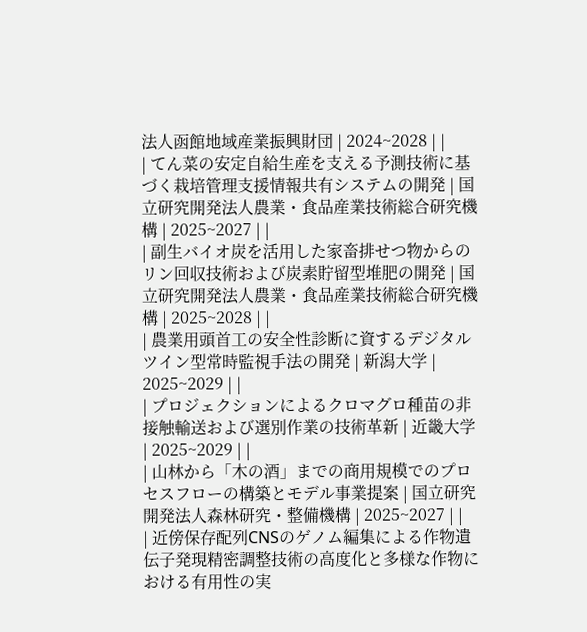法人函館地域産業振興財団 | 2024~2028 | |
| てん菜の安定自給生産を支える予測技術に基づく栽培管理支援情報共有システムの開発 | 国立研究開発法人農業・食品産業技術総合研究機構 | 2025~2027 | |
| 副生バイオ炭を活用した家畜排せつ物からのリン回収技術および炭素貯留型堆肥の開発 | 国立研究開発法人農業・食品産業技術総合研究機構 | 2025~2028 | |
| 農業用頭首工の安全性診断に資するデジタルツイン型常時監視手法の開発 | 新潟大学 | 2025~2029 | |
| プロジェクションによるクロマグロ種苗の非接触輸送および選別作業の技術革新 | 近畿大学 | 2025~2029 | |
| 山林から「木の酒」までの商用規模でのプロセスフローの構築とモデル事業提案 | 国立研究開発法人森林研究・整備機構 | 2025~2027 | |
| 近傍保存配列CNSのゲノム編集による作物遺伝子発現精密調整技術の高度化と多様な作物における有用性の実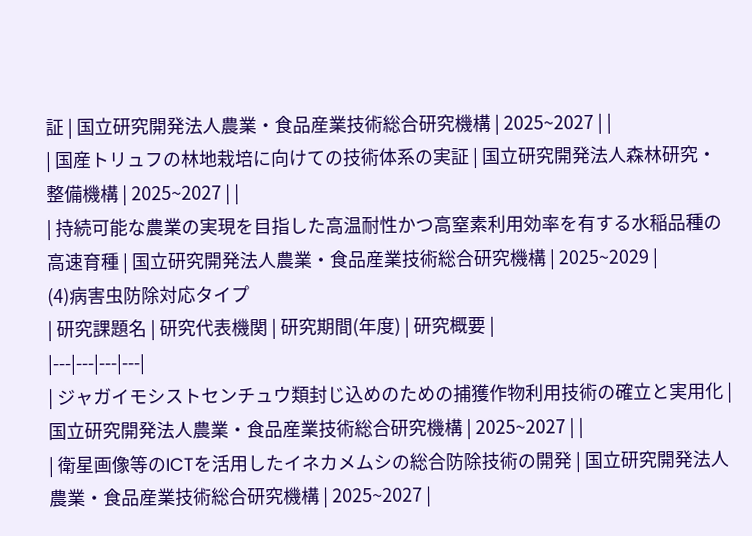証 | 国立研究開発法人農業・食品産業技術総合研究機構 | 2025~2027 | |
| 国産トリュフの林地栽培に向けての技術体系の実証 | 国立研究開発法人森林研究・整備機構 | 2025~2027 | |
| 持続可能な農業の実現を目指した高温耐性かつ高窒素利用効率を有する水稲品種の高速育種 | 国立研究開発法人農業・食品産業技術総合研究機構 | 2025~2029 |
(4)病害虫防除対応タイプ
| 研究課題名 | 研究代表機関 | 研究期間(年度) | 研究概要 |
|---|---|---|---|
| ジャガイモシストセンチュウ類封じ込めのための捕獲作物利用技術の確立と実用化 | 国立研究開発法人農業・食品産業技術総合研究機構 | 2025~2027 | |
| 衛星画像等のICTを活用したイネカメムシの総合防除技術の開発 | 国立研究開発法人農業・食品産業技術総合研究機構 | 2025~2027 |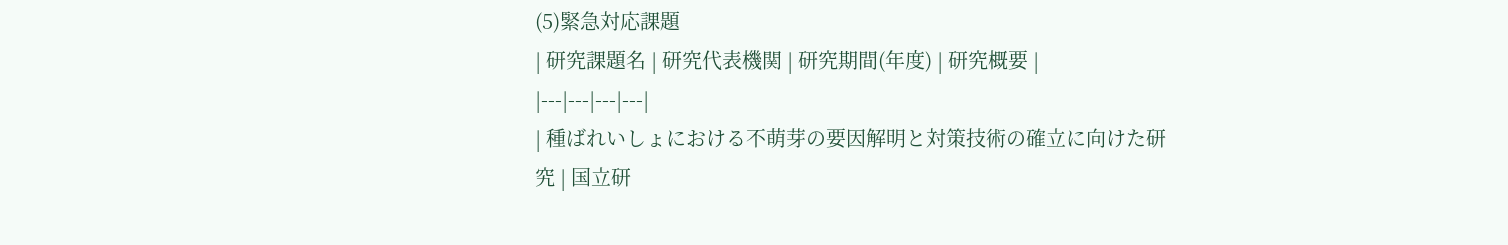(5)緊急対応課題
| 研究課題名 | 研究代表機関 | 研究期間(年度) | 研究概要 |
|---|---|---|---|
| 種ばれいしょにおける不萌芽の要因解明と対策技術の確立に向けた研究 | 国立研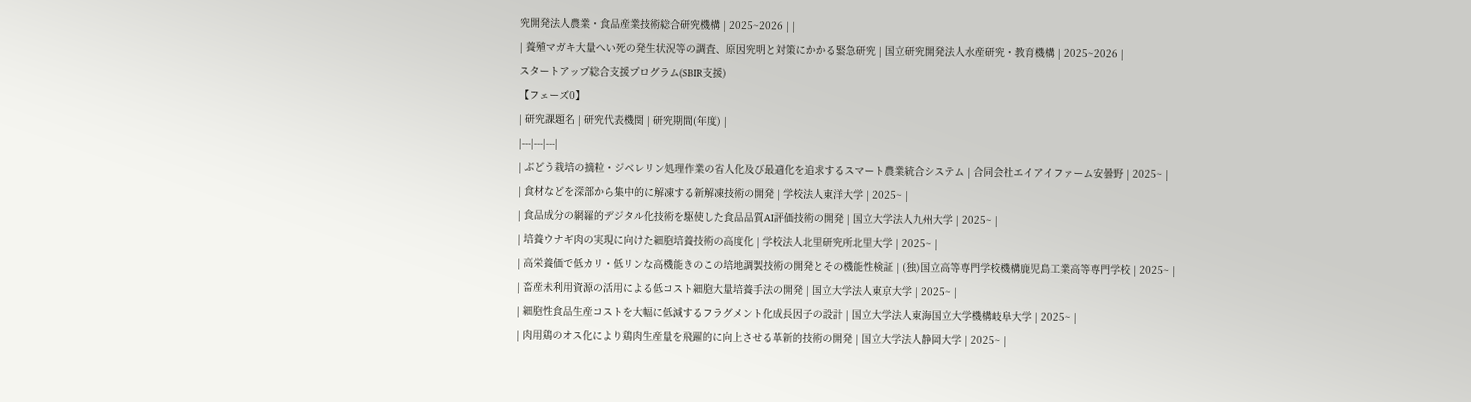究開発法人農業・食品産業技術総合研究機構 | 2025~2026 | |
| 養殖マガキ大量へい死の発生状況等の調査、原因究明と対策にかかる緊急研究 | 国立研究開発法人水産研究・教育機構 | 2025~2026 |
スタートアップ総合支援プログラム(SBIR支援)
【フェーズ0】
| 研究課題名 | 研究代表機関 | 研究期間(年度) |
|---|---|---|
| ぶどう栽培の摘粒・ジベレリン処理作業の省人化及び最適化を追求するスマート農業統合システム | 合同会社エイアイファーム安曇野 | 2025~ |
| 食材などを深部から集中的に解凍する新解凍技術の開発 | 学校法人東洋大学 | 2025~ |
| 食品成分の網羅的デジタル化技術を駆使した食品品質AI評価技術の開発 | 国立大学法人九州大学 | 2025~ |
| 培養ウナギ肉の実現に向けた細胞培養技術の高度化 | 学校法人北里研究所北里大学 | 2025~ |
| 高栄養価で低カリ・低リンな高機能きのこの培地調製技術の開発とその機能性検証 | (独)国立高等専門学校機構鹿児島工業高等専門学校 | 2025~ |
| 畜産未利用資源の活用による低コスト細胞大量培養手法の開発 | 国立大学法人東京大学 | 2025~ |
| 細胞性食品生産コストを大幅に低減するフラグメント化成長因子の設計 | 国立大学法人東海国立大学機構岐阜大学 | 2025~ |
| 肉用鶏のオス化により鶏肉生産量を飛躍的に向上させる革新的技術の開発 | 国立大学法人静岡大学 | 2025~ |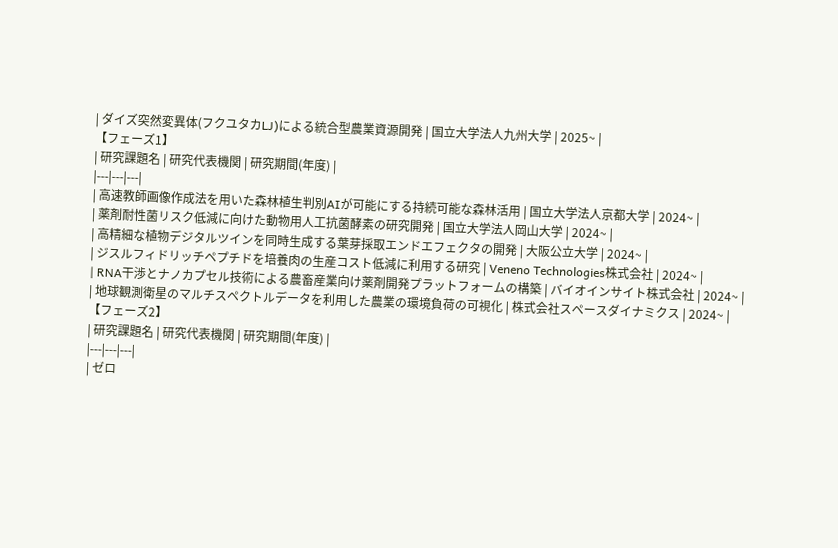| ダイズ突然変異体(フクユタカLJ)による統合型農業資源開発 | 国立大学法人九州大学 | 2025~ |
【フェーズ1】
| 研究課題名 | 研究代表機関 | 研究期間(年度) |
|---|---|---|
| 高速教師画像作成法を用いた森林植生判別AIが可能にする持続可能な森林活用 | 国立大学法人京都大学 | 2024~ |
| 薬剤耐性菌リスク低減に向けた動物用人工抗菌酵素の研究開発 | 国立大学法人岡山大学 | 2024~ |
| 高精細な植物デジタルツインを同時生成する葉芽採取エンドエフェクタの開発 | 大阪公立大学 | 2024~ |
| ジスルフィドリッチペプチドを培養肉の生産コスト低減に利用する研究 | Veneno Technologies株式会社 | 2024~ |
| RNA干渉とナノカプセル技術による農畜産業向け薬剤開発プラットフォームの構築 | バイオインサイト株式会社 | 2024~ |
| 地球観測衛星のマルチスペクトルデータを利用した農業の環境負荷の可視化 | 株式会社スペースダイナミクス | 2024~ |
【フェーズ2】
| 研究課題名 | 研究代表機関 | 研究期間(年度) |
|---|---|---|
| ゼロ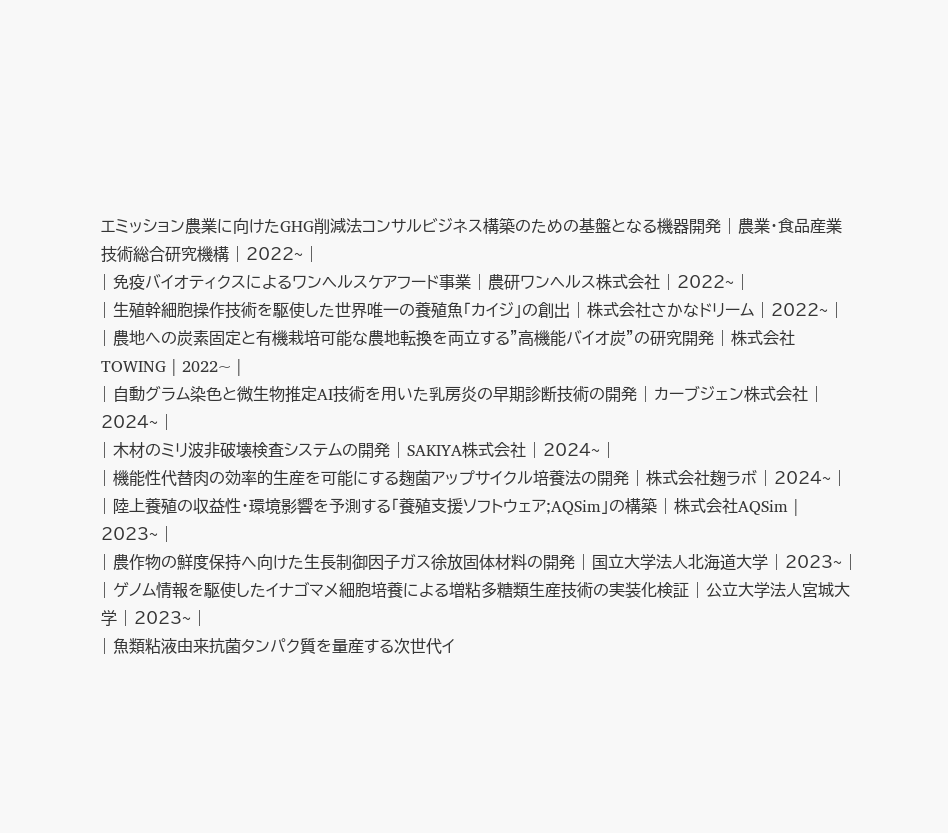エミッション農業に向けたGHG削減法コンサルビジネス構築のための基盤となる機器開発 | 農業・食品産業技術総合研究機構 | 2022~ |
| 免疫バイオティクスによるワンヘルスケアフード事業 | 農研ワンヘルス株式会社 | 2022~ |
| 生殖幹細胞操作技術を駆使した世界唯一の養殖魚「カイジ」の創出 | 株式会社さかなドリーム | 2022~ |
| 農地への炭素固定と有機栽培可能な農地転換を両立する"高機能バイオ炭"の研究開発 | 株式会社TOWING | 2022~ |
| 自動グラム染色と微生物推定AI技術を用いた乳房炎の早期診断技術の開発 | カーブジェン株式会社 | 2024~ |
| 木材のミリ波非破壊検査システムの開発 | SAKIYA株式会社 | 2024~ |
| 機能性代替肉の効率的生産を可能にする麹菌アップサイクル培養法の開発 | 株式会社麹ラボ | 2024~ |
| 陸上養殖の収益性・環境影響を予測する「養殖支援ソフトウェア;AQSim」の構築 | 株式会社AQSim | 2023~ |
| 農作物の鮮度保持へ向けた生長制御因子ガス徐放固体材料の開発 | 国立大学法人北海道大学 | 2023~ |
| ゲノム情報を駆使したイナゴマメ細胞培養による増粘多糖類生産技術の実装化検証 | 公立大学法人宮城大学 | 2023~ |
| 魚類粘液由来抗菌タンパク質を量産する次世代イ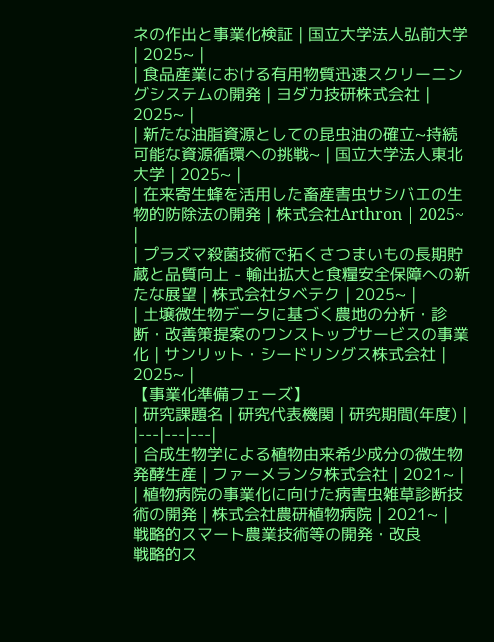ネの作出と事業化検証 | 国立大学法人弘前大学 | 2025~ |
| 食品産業における有用物質迅速スクリーニングシステムの開発 | ヨダカ技研株式会社 | 2025~ |
| 新たな油脂資源としての昆虫油の確立~持続可能な資源循環への挑戦~ | 国立大学法人東北大学 | 2025~ |
| 在来寄生蜂を活用した畜産害虫サシバエの生物的防除法の開発 | 株式会社Arthron | 2025~ |
| プラズマ殺菌技術で拓くさつまいもの長期貯蔵と品質向上 - 輸出拡大と食糧安全保障への新たな展望 | 株式会社タベテク | 2025~ |
| 土壌微生物データに基づく農地の分析・診断・改善策提案のワンストップサービスの事業化 | サンリット・シードリングス株式会社 | 2025~ |
【事業化準備フェーズ】
| 研究課題名 | 研究代表機関 | 研究期間(年度) |
|---|---|---|
| 合成生物学による植物由来希少成分の微生物発酵生産 | ファーメランタ株式会社 | 2021~ |
| 植物病院の事業化に向けた病害虫雑草診断技術の開発 | 株式会社農研植物病院 | 2021~ |
戦略的スマート農業技術等の開発・改良
戦略的ス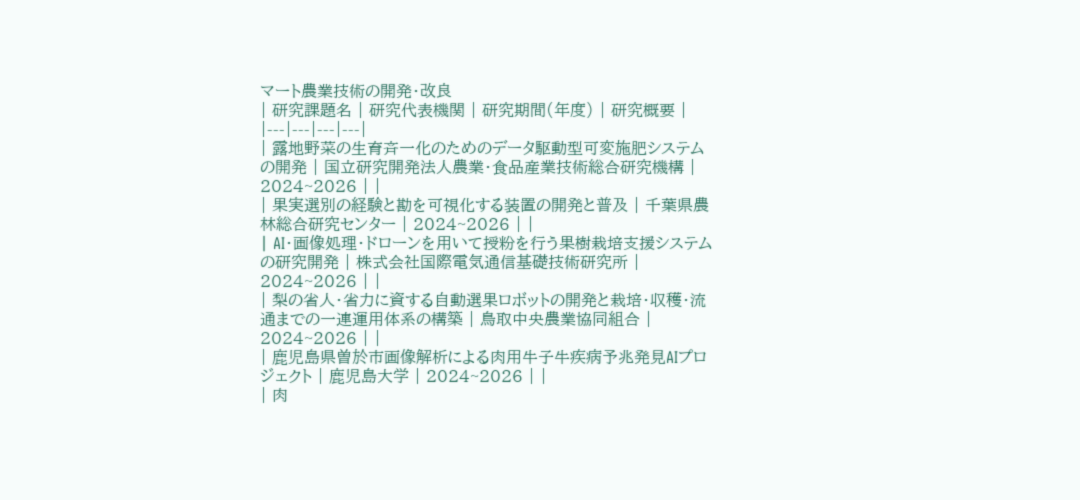マート農業技術の開発・改良
| 研究課題名 | 研究代表機関 | 研究期間(年度) | 研究概要 |
|---|---|---|---|
| 露地野菜の生育斉一化のためのデータ駆動型可変施肥システムの開発 | 国立研究開発法人農業・食品産業技術総合研究機構 | 2024~2026 | |
| 果実選別の経験と勘を可視化する装置の開発と普及 | 千葉県農林総合研究センター | 2024~2026 | |
| AI・画像処理・ドローンを用いて授粉を行う果樹栽培支援システムの研究開発 | 株式会社国際電気通信基礎技術研究所 | 2024~2026 | |
| 梨の省人・省力に資する自動選果ロボットの開発と栽培・収穫・流通までの一連運用体系の構築 | 鳥取中央農業協同組合 | 2024~2026 | |
| 鹿児島県曽於市画像解析による肉用牛子牛疾病予兆発見AIプロジェクト | 鹿児島大学 | 2024~2026 | |
| 肉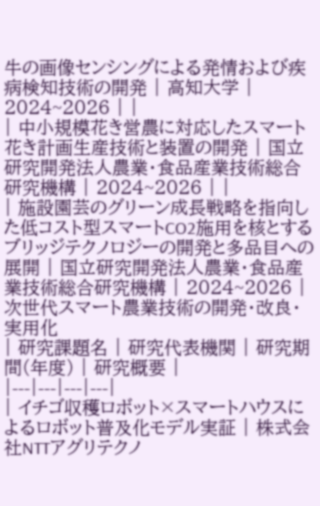牛の画像センシングによる発情および疾病検知技術の開発 | 高知大学 | 2024~2026 | |
| 中小規模花き営農に対応したスマート花き計画生産技術と装置の開発 | 国立研究開発法人農業・食品産業技術総合研究機構 | 2024~2026 | |
| 施設園芸のグリーン成長戦略を指向した低コスト型スマートCO2施用を核とするブリッジテクノロジーの開発と多品目への展開 | 国立研究開発法人農業・食品産業技術総合研究機構 | 2024~2026 |
次世代スマート農業技術の開発・改良・実用化
| 研究課題名 | 研究代表機関 | 研究期間(年度) | 研究概要 |
|---|---|---|---|
| イチゴ収穫ロボット×スマートハウスによるロボット普及化モデル実証 | 株式会社NTTアグリテクノ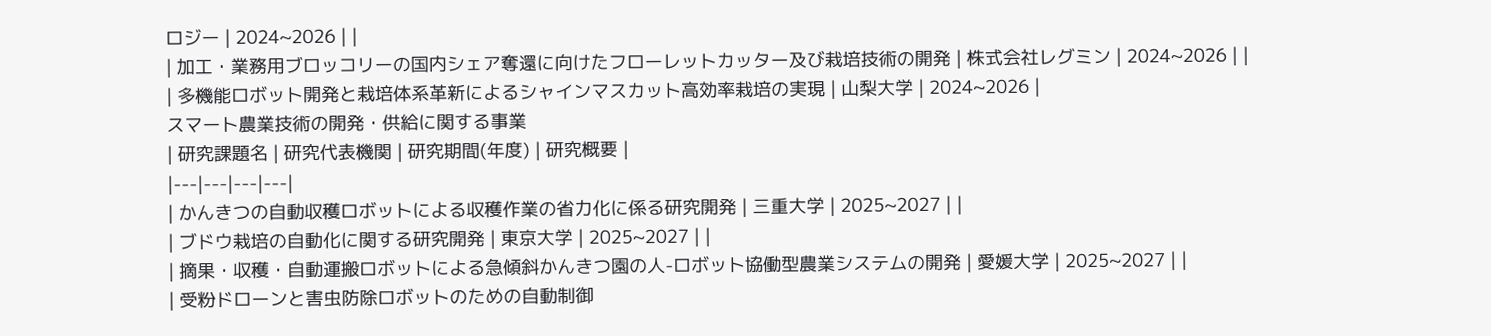ロジー | 2024~2026 | |
| 加工・業務用ブロッコリーの国内シェア奪還に向けたフローレットカッター及び栽培技術の開発 | 株式会社レグミン | 2024~2026 | |
| 多機能ロボット開発と栽培体系革新によるシャインマスカット高効率栽培の実現 | 山梨大学 | 2024~2026 |
スマート農業技術の開発・供給に関する事業
| 研究課題名 | 研究代表機関 | 研究期間(年度) | 研究概要 |
|---|---|---|---|
| かんきつの自動収穫ロボットによる収穫作業の省力化に係る研究開発 | 三重大学 | 2025~2027 | |
| ブドウ栽培の自動化に関する研究開発 | 東京大学 | 2025~2027 | |
| 摘果・収穫・自動運搬ロボットによる急傾斜かんきつ園の人-ロボット協働型農業システムの開発 | 愛媛大学 | 2025~2027 | |
| 受粉ドローンと害虫防除ロボットのための自動制御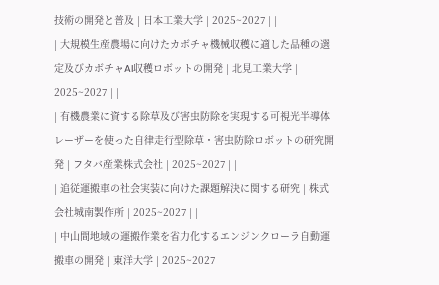技術の開発と普及 | 日本工業大学 | 2025~2027 | |
| 大規模生産農場に向けたカボチャ機械収穫に適した品種の選定及びカボチャAI収穫ロボットの開発 | 北見工業大学 | 2025~2027 | |
| 有機農業に資する除草及び害虫防除を実現する可視光半導体レーザーを使った自律走行型除草・害虫防除ロボットの研究開発 | フタバ産業株式会社 | 2025~2027 | |
| 追従運搬車の社会実装に向けた課題解決に関する研究 | 株式会社城南製作所 | 2025~2027 | |
| 中山間地域の運搬作業を省力化するエンジンクローラ自動運搬車の開発 | 東洋大学 | 2025~2027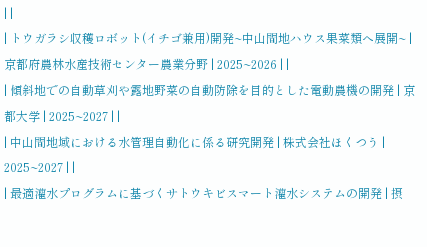| |
| トウガラシ収穫ロボット(イチゴ兼用)開発~中山間地ハウス果菜類へ展開~ | 京都府農林水産技術センター農業分野 | 2025~2026 | |
| 傾斜地での自動草刈や露地野菜の自動防除を目的とした電動農機の開発 | 京都大学 | 2025~2027 | |
| 中山間地域における水管理自動化に係る研究開発 | 株式会社ほくつう | 2025~2027 | |
| 最適灌水プログラムに基づくサトウキビスマート灌水システムの開発 | 摂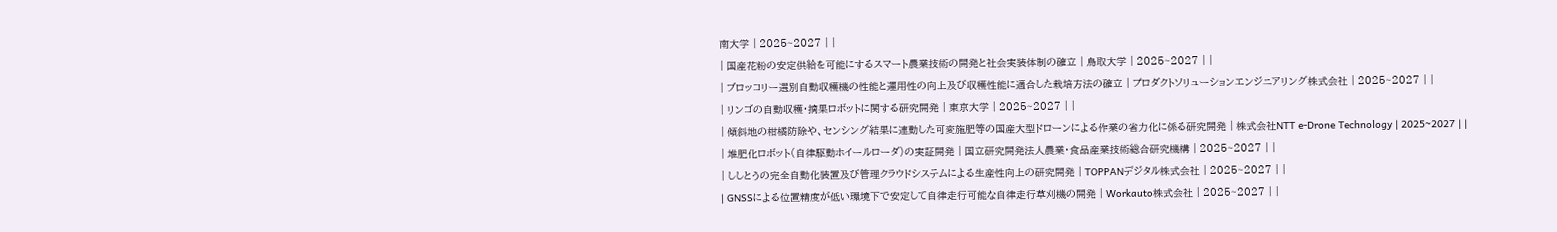南大学 | 2025~2027 | |
| 国産花粉の安定供給を可能にするスマート農業技術の開発と社会実装体制の確立 | 鳥取大学 | 2025~2027 | |
| ブロッコリー選別自動収穫機の性能と運用性の向上及び収穫性能に適合した栽培方法の確立 | プロダクトソリューションエンジニアリング株式会社 | 2025~2027 | |
| リンゴの自動収穫・摘果ロボットに関する研究開発 | 東京大学 | 2025~2027 | |
| 傾斜地の柑橘防除や、センシング結果に連動した可変施肥等の国産大型ドローンによる作業の省力化に係る研究開発 | 株式会社NTT e-Drone Technology | 2025~2027 | |
| 堆肥化ロボット(自律駆動ホイールローダ)の実証開発 | 国立研究開発法人農業・食品産業技術総合研究機構 | 2025~2027 | |
| ししとうの完全自動化装置及び管理クラウドシステムによる生産性向上の研究開発 | TOPPANデジタル株式会社 | 2025~2027 | |
| GNSSによる位置精度が低い環境下で安定して自律走行可能な自律走行草刈機の開発 | Workauto株式会社 | 2025~2027 | |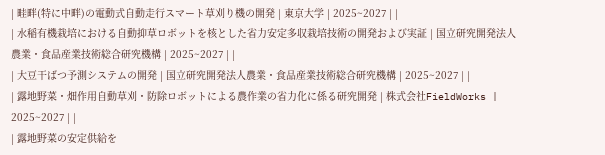| 畦畔(特に中畔)の電動式自動走行スマート草刈り機の開発 | 東京大学 | 2025~2027 | |
| 水稲有機栽培における自動抑草ロボットを核とした省力安定多収栽培技術の開発および実証 | 国立研究開発法人農業・食品産業技術総合研究機構 | 2025~2027 | |
| 大豆干ばつ予測システムの開発 | 国立研究開発法人農業・食品産業技術総合研究機構 | 2025~2027 | |
| 露地野菜・畑作用自動草刈・防除ロボットによる農作業の省力化に係る研究開発 | 株式会社FieldWorks | 2025~2027 | |
| 露地野菜の安定供給を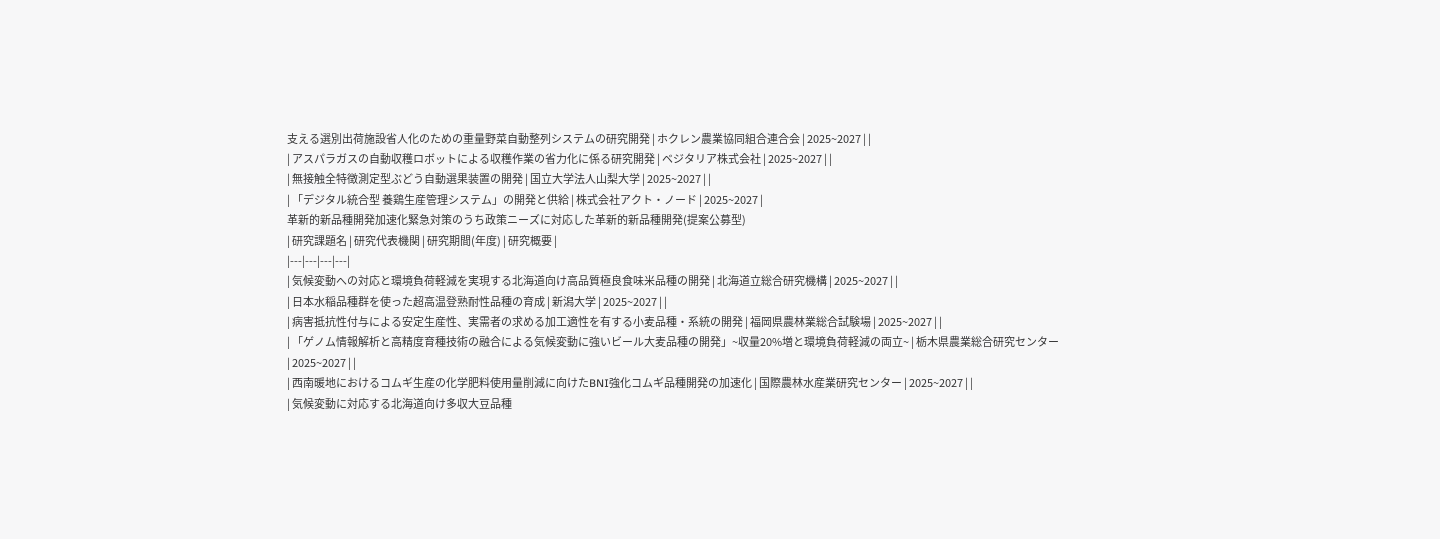支える選別出荷施設省人化のための重量野菜自動整列システムの研究開発 | ホクレン農業協同組合連合会 | 2025~2027 | |
| アスパラガスの自動収穫ロボットによる収穫作業の省力化に係る研究開発 | ベジタリア株式会社 | 2025~2027 | |
| 無接触全特徴測定型ぶどう自動選果装置の開発 | 国立大学法人山梨大学 | 2025~2027 | |
| 「デジタル統合型 養鶏生産管理システム」の開発と供給 | 株式会社アクト・ノード | 2025~2027 |
革新的新品種開発加速化緊急対策のうち政策ニーズに対応した革新的新品種開発(提案公募型)
| 研究課題名 | 研究代表機関 | 研究期間(年度) | 研究概要 |
|---|---|---|---|
| 気候変動への対応と環境負荷軽減を実現する北海道向け高品質極良食味米品種の開発 | 北海道立総合研究機構 | 2025~2027 | |
| 日本水稲品種群を使った超高温登熟耐性品種の育成 | 新潟大学 | 2025~2027 | |
| 病害抵抗性付与による安定生産性、実需者の求める加工適性を有する小麦品種・系統の開発 | 福岡県農林業総合試験場 | 2025~2027 | |
| 「ゲノム情報解析と高精度育種技術の融合による気候変動に強いビール大麦品種の開発」~収量20%増と環境負荷軽減の両立~ | 栃木県農業総合研究センター | 2025~2027 | |
| 西南暖地におけるコムギ生産の化学肥料使用量削減に向けたBNI強化コムギ品種開発の加速化 | 国際農林水産業研究センター | 2025~2027 | |
| 気候変動に対応する北海道向け多収大豆品種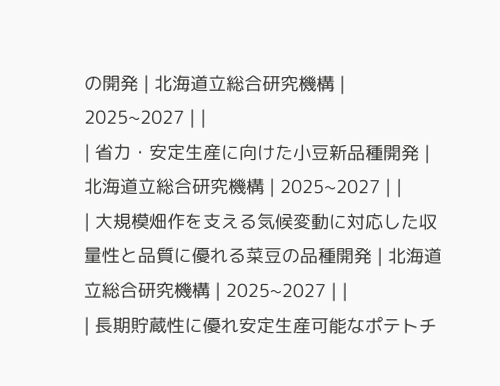の開発 | 北海道立総合研究機構 | 2025~2027 | |
| 省力・安定生産に向けた小豆新品種開発 | 北海道立総合研究機構 | 2025~2027 | |
| 大規模畑作を支える気候変動に対応した収量性と品質に優れる菜豆の品種開発 | 北海道立総合研究機構 | 2025~2027 | |
| 長期貯蔵性に優れ安定生産可能なポテトチ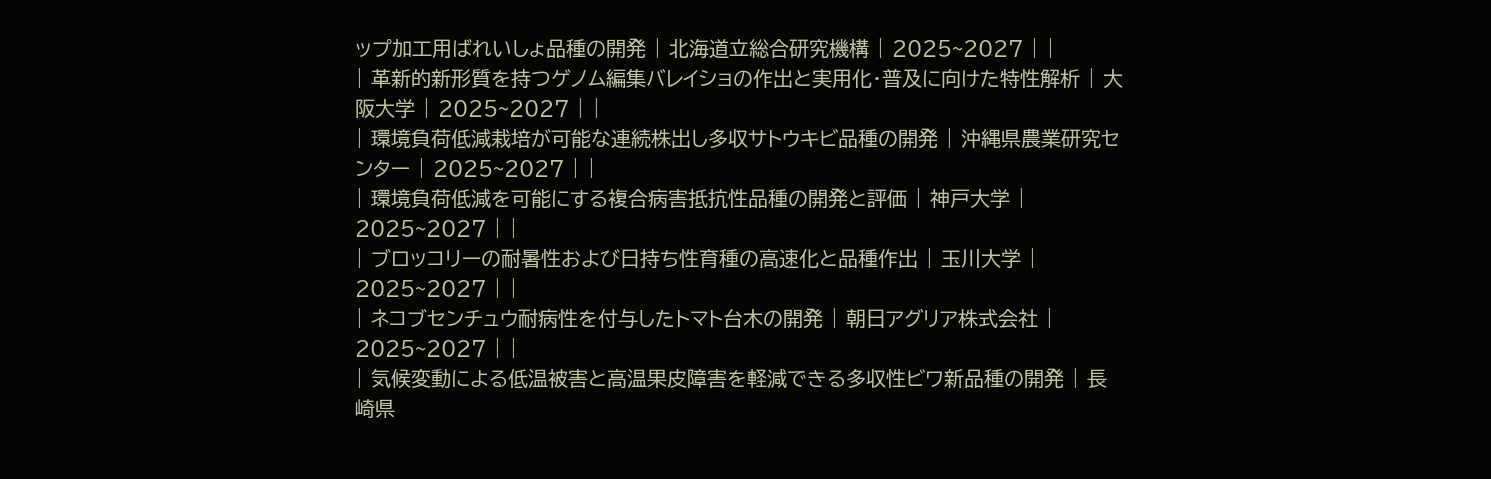ップ加工用ばれいしょ品種の開発 | 北海道立総合研究機構 | 2025~2027 | |
| 革新的新形質を持つゲノム編集バレイショの作出と実用化・普及に向けた特性解析 | 大阪大学 | 2025~2027 | |
| 環境負荷低減栽培が可能な連続株出し多収サトウキビ品種の開発 | 沖縄県農業研究センター | 2025~2027 | |
| 環境負荷低減を可能にする複合病害抵抗性品種の開発と評価 | 神戸大学 | 2025~2027 | |
| ブロッコリーの耐暑性および日持ち性育種の高速化と品種作出 | 玉川大学 | 2025~2027 | |
| ネコブセンチュウ耐病性を付与したトマト台木の開発 | 朝日アグリア株式会社 | 2025~2027 | |
| 気候変動による低温被害と高温果皮障害を軽減できる多収性ビワ新品種の開発 | 長崎県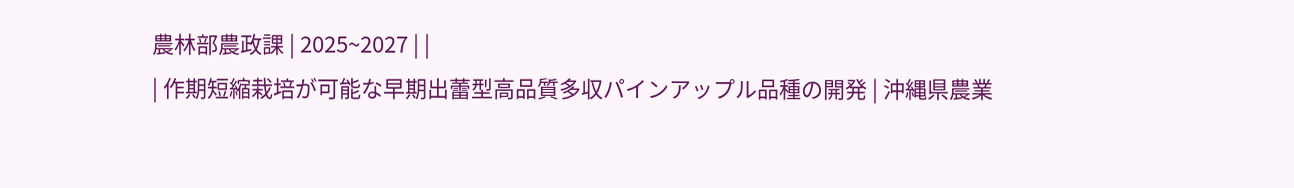農林部農政課 | 2025~2027 | |
| 作期短縮栽培が可能な早期出蕾型高品質多収パインアップル品種の開発 | 沖縄県農業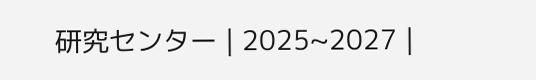研究センター | 2025~2027 |